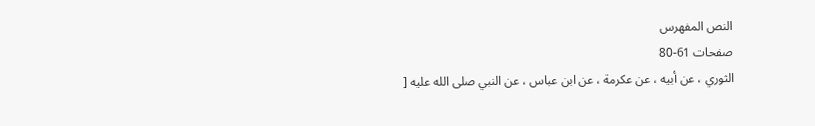النص المفهرس
صفحات 61-80
الثوري ، عن أبيه ، عن عكرمة ، عن ابن عباس ، عن النبي صلى الله عليه [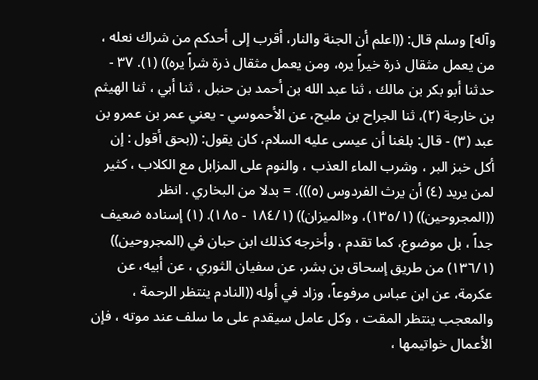وآله] وسلم قال: ((اعلم أن الجنة والنار، أقرب إلى أحدكم من شراك نعله ، من يعمل مثقال ذرة خيراً يره، ومن يعمل مثقال ذرة شراً يره)) (١). ٣٧ - حدثنا أبو بكر بن مالك ، ثنا عبد الله بن أحمد بن حنبل ، ثنا أبي ، ثنا الهيثم بن خارجة (٢)، ثنا الجراح بن مليح، عن الأحموسي - يعني عمر بن عمرو بن عبد (٣) - قال: بلغنا أن عيسى عليه السلام، كان يقول: ((بحق أقول : إن أكل خبز البر ، وشرب الماء العذب ، والنوم على المزابل مع الكلاب ، كثير لمن يريد (٤) أن يرث الفردوس (٥))). = بدلا من البخاري . انظر ((المجروحين)) (١٣٥/١)، و«الميزان)) (١٨٤/١ - ١٨٥). (١) إسناده ضعيف جداً ، بل موضوع، كما تقدم ، وأخرجه كذلك ابن حبان في (المجروحين)) (١٣٦/١) من طريق إسحاق بن بشر، عن سفيان الثوري ، عن أبيه، عن عكرمة، عن ابن عباس مرفوعاً، وزاد في أوله ((النادم ينتظر الرحمة ، والمعجب ينتظر المقت ، وكل عامل سيقدم على ما سلف عند موته ، فإن الأعمال خواتيمها ،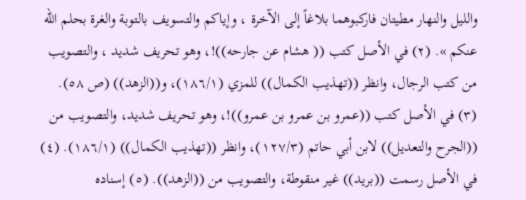والليل والنهار مطيتان فاركبوهما بلاغاً إلى الآخرة ، وإياكم والتسويف بالتوبة والغرة بحلم الله عنكم ». (٢) في الأصل كتب (( هشام عن جارحه))!، وهو تحريف شديد ، والتصويب من كتب الرجال، وانظر ((تهذيب الكمال)) للمزي (١٨٦/١)، و((الزهد)) (ص ٥٨). (٣) في الأصل كتب ((عمرو بن عمرو بن عمرو))!، وهو تحريف شديد، والتصويب من ((الجرح والتعديل)) لابن أبي حاتم (١٢٧/٣)، وانظر ((تهذيب الكمال)) (١٨٦/١). (٤) في الأصل رسمت ((بريد)) غير منقوطة، والتصويب من ((الزهد)). (٥) إسناده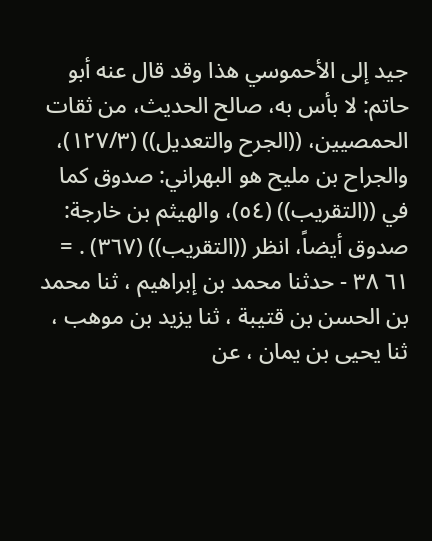جيد إلى الأحموسي هذا وقد قال عنه أبو حاتم: لا بأس به، صالح الحديث، من ثقات الحمصيين، ((الجرح والتعديل)) (١٢٧/٣)، والجراح بن مليح هو البهراني: صدوق كما في ((التقريب)) (٥٤)، والهيثم بن خارجة: صدوق أيضاً، انظر ((التقريب)) (٣٦٧) . = ٦١ ٣٨ - حدثنا محمد بن إبراهيم ، ثنا محمد بن الحسن بن قتيبة ، ثنا يزيد بن موهب ، ثنا يحيى بن يمان ، عن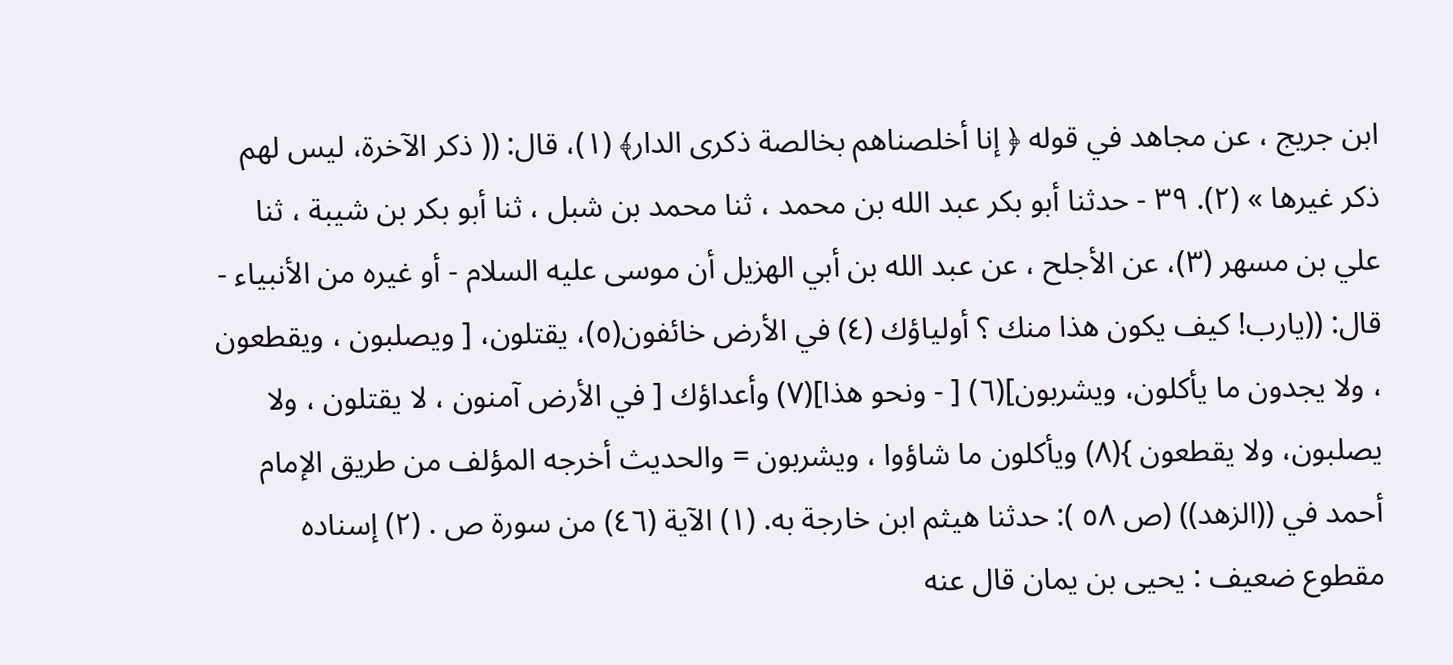ابن جريج ، عن مجاهد في قوله ﴿ إنا أخلصناهم بخالصة ذكرى الدار﴾ (١)، قال: (( ذكر الآخرة، ليس لهم ذكر غيرها » (٢). ٣٩ - حدثنا أبو بكر عبد الله بن محمد ، ثنا محمد بن شبل ، ثنا أبو بكر بن شيبة ، ثنا علي بن مسهر (٣)، عن الأجلح ، عن عبد الله بن أبي الهزيل أن موسى عليه السلام - أو غيره من الأنبياء - قال: ((يارب! كيف يكون هذا منك ؟ أولياؤك (٤) في الأرض خائفون(٥)، يقتلون، [ ويصلبون ، ويقطعون ، ولا يجدون ما يأكلون، ويشربون](٦) [ - ونحو هذا](٧) وأعداؤك [ في الأرض آمنون ، لا يقتلون ، ولا یصلبون، ولا یقطعون }(٨) ويأكلون ما شاؤوا ، ويشربون = والحديث أخرجه المؤلف من طريق الإمام أحمد في ((الزهد)) (ص ٥٨ ): حدثنا هيثم ابن خارجة به. (١) الآية (٤٦) من سورة ص . (٢) إسناده مقطوع ضعيف : يحيى بن يمان قال عنه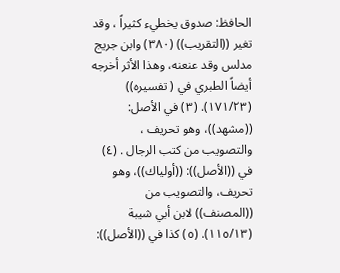الحافظ: صدوق يخطيء كثيراً ، وقد تغير ((التقريب)) (٣٨٠) وابن جريج مدلس وقد عنعنه، وهذا الأثر أخرجه أيضاً الطبري في ( تفسيره)) (١٧١/٢٣). (٣) في الأصل: ((مشهد))، وهو تحريف ، والتصويب من كتب الرجال . (٤) في ((الأصل)): ((أولياك))، وهو تحريف، والتصويب من ((المصنف)) لابن أبي شيبة (١١٥/١٣). (٥) كذا في ((الأصل)):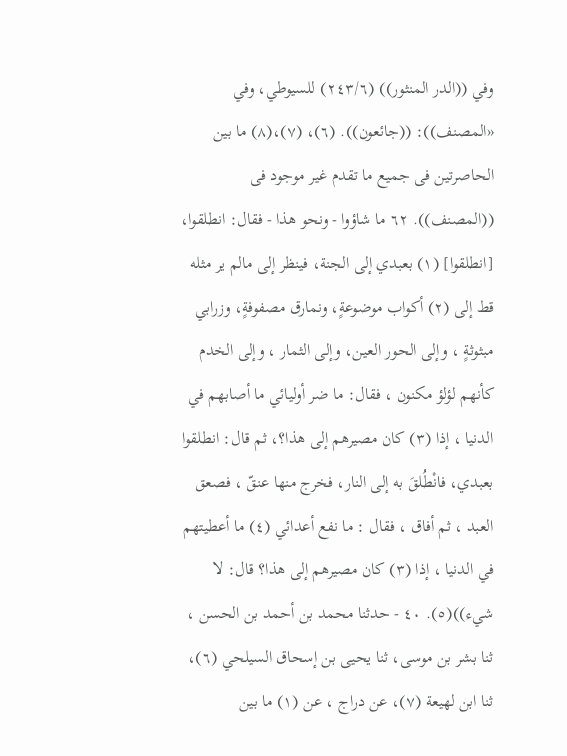وفي ((الدر المنثور)) (٢٤٣/٦) للسيوطي، وفي «المصنف)): ((جائعون)). (٦)، (٧)،(٨) ما بين الحاصرتين فى جميع ما تقدم غير موجود فى ((المصنف)). ٦٢ ما شاؤوا - ونحو هذا - فقال: انطلقوا، [انطلقوا] (١) بعبدي إلى الجنة، فينظر إلى مالم ير مثله قط إلى (٢) أكواب موضوعةٍ، ونمارق مصفوفةٍ، وزرابي مبثوثةٍ ، وإلى الحور العين، وإلى الثمار ، وإلى الخدم كأنهم لؤلؤ مكنون ، فقال: ما ضر أوليائي ما أصابهم في الدنيا ، إذا (٣) كان مصيرهم إلى هذا؟، ثم قال: انطلقوا بعبدي، فانْطُلقَ به إلى النار، فخرج منها عنقّ ، فصعق العبد ، ثم أفاق ، فقال : ما نفع أعدائي (٤) ما أعطيتهم في الدنيا ، إذا (٣) كان مصيرهم إلى هذا؟ قال: لا شيء))(٥). ٤٠ - حدثنا محمد بن أحمد بن الحسن ، ثنا بشر بن موسى، ثنا يحيى بن إسحاق السيلحي (٦)، ثنا ابن لهيعة (٧)، عن دراج ، عن (١) ما بين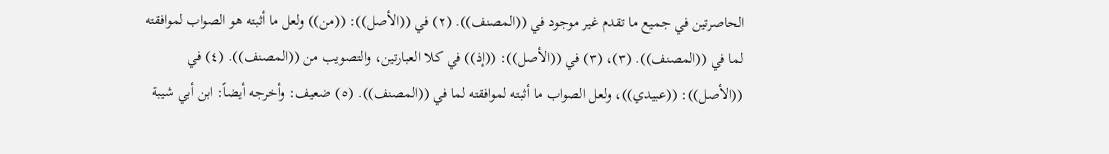الحاصرتين في جميع ما تقدم غير موجود في ((المصنف)). (٢) في ((الأصل)): ((من)) ولعل ما أثبته هو الصواب لموافقته لما في ((المصنف)). (٣)، (٣) في ((الأصل)): ((إذ)) في كلا العبارتين، والتصويب من ((المصنف)). (٤) في ((الأصل)): ((عبيدي))، ولعل الصواب ما أثبته لموافقته لما في ((المصنف)). (٥) ضعيف: وأخرجه أيضاً: ابن أبي شيبة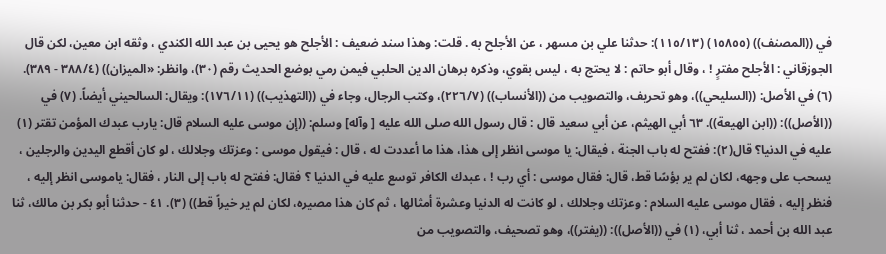في ((المصنف)) (١٥٨٥٥) (١١٥/١٣): حدثنا علي بن مسهر ، عن الأجلح به . قلت: وهذا سند ضعيف : الأجلح هو يحيى بن عبد الله الكندي ، وثقه ابن معين، لكن قال الجوزقاني : الأجلح مفترٍ ! ، وقال أبو حاتم : لا يحتج به ، ليس بقوي، وذكره برهان الدين الحلبي فيمن رمي بوضع الحديث رقم (٣٠)، وانظر: «الميزان)) (٣٨٨/٤ - ٣٨٩). (٦) في الأصل: ((السليحي))، وهو تحريف، والتصويب من ((الأنساب)) (٢٢٦/٧)، وكتب الرجال، وجاء في ((التهذيب)) (١٧٦/١١): ويقال: السالحيني أيضاً. (٧) في ((الأصل)): ((ابن الهيعة)). ٦٣ أبي الهيثم، عن أبي سعيد قال : قال رسول الله صلى الله عليه [ وآله] وسلم: ((إن موسى عليه السلام قال: يارب عبدك المؤمن تقتر (١) عليه في الدنيا؟ قال(٢): ففتح له باب الجنة ، فيقال: يا موسى انظر إلى هذا، هذا ما أعددت له ، قال : فيقول موسى : وعزتك وجلالك ، لو كان أقطع اليدين والرجلين ، يسحب على وجهه، لكان لم ير بؤسًا قط، قال: فقال موسى : أي رب ! ، عبدك الكافر توسع عليه في الدنيا ؟ فقال: ففتح له باب إلى النار ، فقال: ياموسى انظر إليه ، فنظر إليه ، فقال موسى عليه السلام : وعزتك وجلالك ، لو كانت له الدنيا وعشرة أمثالها ، ثم كان هذا مصيره، لكان لم ير خيراً قط)) (٣). ٤١ - حدثنا أبو بكر بن مالك، ثنا عبد الله بن أحمد ، ثنا أبي، (١) في ((الأصل)): ((يفتر))، وهو تصحيف، والتصويب من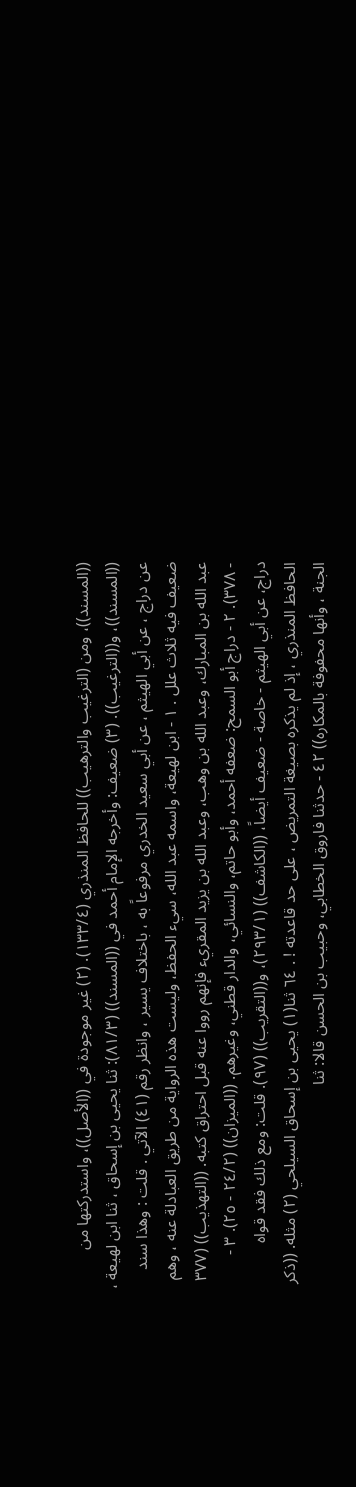((المسند))، ومن (الترغيب والترهيب)) للحافظ المنذري (١٣٣/٤). (٢) غير موجودة في ((الأصل))، واستدركتها من ((المسند))، و((الترغيب)). (٣) ضعيف: وأخرجه الإمام أحمد في ((المسند)) (٨١/٣): ثنا يحيى بن إسحاق ، ثنا ابن لهيعة ، عن دراج ، عن أبي الهيثم ، عن أبي سعيد الخدري مرفوعاً به ، باختلاف يسير ، وانظر رقم (٤١) الآتي . قلت : وهذا سند ضعيف فيه ثلاث علل . ١ - ابن لهيعة، واسمه عبد الله، سيء الحفظ، وليست هذه الرواية من طريق العبادلة عنه ، وهم عبد الله بن المبارك، وعبد الله بن وهب، وعبد الله بن يزيد المقريء فإنهم رووا عنه قبل احتراق كتبه. ((التهذيب)) (٣٧٧ - ٣٧٨). ٢ - دراج أبو السمح: ضعفه أحمد، وأبو حاتم، والنسائي، والدار قطني، وغيرهم. ((الميزان)) (٢٤/٢ - ٢٥). ٣ - دراج، عن أبي الهيثم - خاصة - ضعيف أيضاً، ((الكاشف)) (٢٩٣/١)، و((التقريب)) (٩٧). قلت: ومع ذلك فقد قواه الحافظ المنذري ، إذ لم يذكره بصيغة التمريض ، على حد قاعدته ! . ٦٤ ثنا(١) یحیی بن إسحاق السیلحي (٢) مثله. ((ذكر الجنة ، وأنها محفوفة بالمكاره)) ٤٢ - حدثنا فاروق الخطابي، وحبيب بن الحسن قالا: ثنا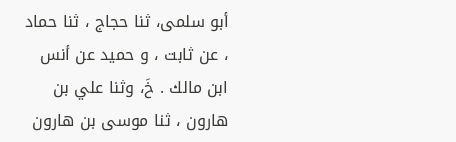أبو سلمی، ثنا حجاج ، ثنا حماد ، عن ثابت ، و حميد عن أنس ابن مالك . خَ، وثنا علي بن هارون ، ثنا موسى بن هارون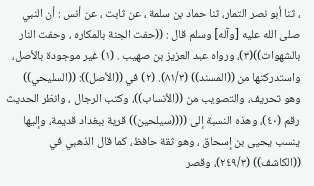، ثنا أبو نصر التمار، ثنا حماد بن سلمة ، عن ثابت ، عن أنس : أن النبي صلى الله عليه [وآله] وسلم قال : ((حفت الجنة بالمكاره ، وحفت النار بالشهوات))(٣)، ورواه عبد العزيز بن صهيب . (١) غير موجودة بالأصل، واستدركتها من ((المسند)) (٨١/٣). (٢) في ((الأصل)): ((السليحي)) وهو تحريف، والتصويب من ((الأنساب))، وكتب الرجال ، وانظر الحديث رقم (٤٠)، وهذه النسبة إلى ((((سيلحين)) قرية ببغداد قديمة، وإليها ينسب يحيى بن إسحاق ، وهو ثقة حافظ، كما قال الذهبي في ((الكاشف)) (٢٤٩/٣)، وقصر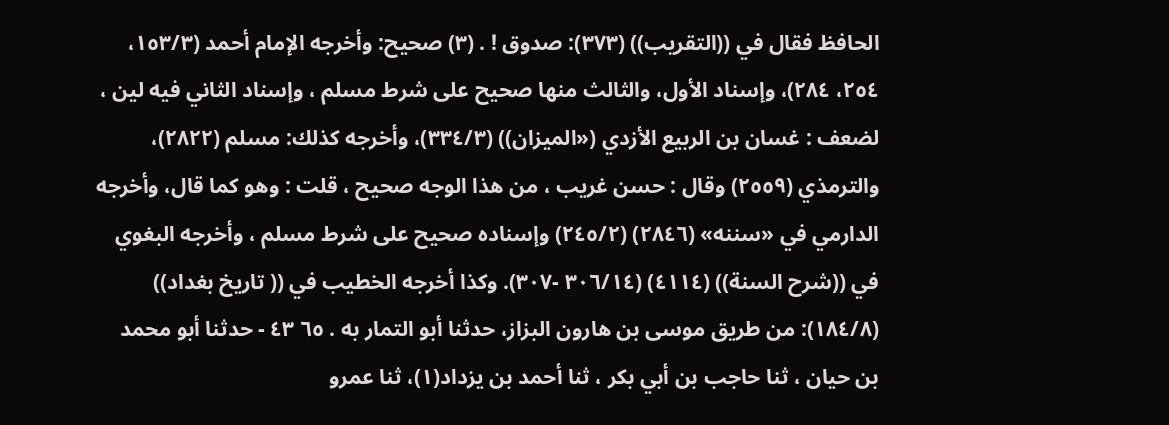الحافظ فقال في ((التقريب)) (٣٧٣): صدوق ! . (٣) صحيح: وأخرجه الإمام أحمد (١٥٣/٣، ٢٥٤، ٢٨٤)، وإسناد الأول، والثالث منها صحيح على شرط مسلم ، وإسناد الثاني فيه لين ، لضعف : غسان بن الربيع الأزدي («الميزان)) (٣٣٤/٣)، وأخرجه كذلك: مسلم (٢٨٢٢)، والترمذي (٢٥٥٩) وقال : حسن غريب ، من هذا الوجه صحيح ، قلت : وهو كما قال، وأخرجه الدارمي في «سننه» (٢٨٤٦) (٢٤٥/٢) وإسناده صحيح على شرط مسلم ، وأخرجه البغوي في ((شرح السنة)) (٤١١٤) (٣٠٦/١٤ -٣٠٧). وكذا أخرجه الخطيب في (( تاريخ بغداد)) (١٨٤/٨): من طريق موسى بن هارون البزاز، حدثنا أبو التمار به . ٦٥ ٤٣ - حدثنا أبو محمد بن حیان ، ثنا حاجب بن أبي بکر ، ثنا أحمد بن يزداد(١)، ثنا عمرو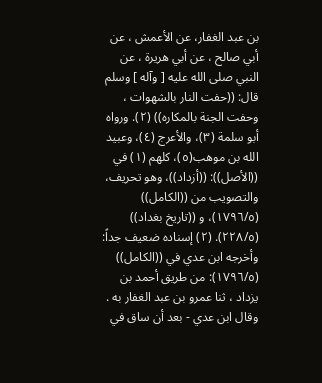بن عبد الغفار، عن الأعمش ، عن أبي صالح ، عن أبي هريرة ، عن النبي صلى الله عليه [ وآله ] وسلم قال: ((حفت النار بالشهوات ، وحفت الجنة بالمكاره)) (٢). ورواه أبو سلمة (٣)، والأعرج (٤)، وعبيد الله بن موهب(٥)، كلهم (١) في ((الأصل)): ((أزداد))، وهو تحريف، والتصويب من ((الكامل)) (١٧٩٦/٥)، و ((تاريخ بغداد)) (٢٢٨/٥). (٢) إسناده ضعيف جداً: وأخرجه ابن عدي في ((الكامل)) (١٧٩٦/٥): من طريق أحمد بن يزداد ، ثنا عمرو بن عبد الغفار به . وقال ابن عدي - بعد أن ساق في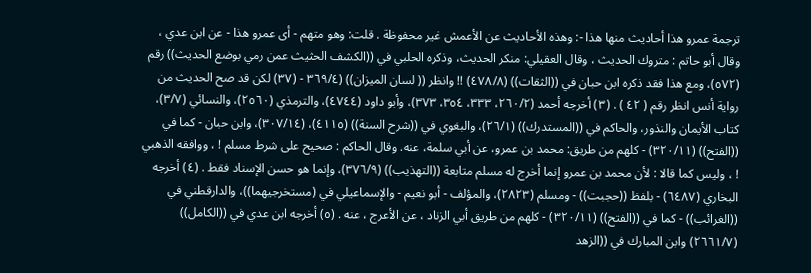ترجمة عمرو هذا أحاديث منها هذا -: وهذه الأحاديث عن الأعمش غير محفوظة . قلت: وهو متهم - أى عمرو هذا - عن ابن عدي ، وقال أبو حاتم : متروك الحديث ، وقال العقيلي: منكر الحديث، وذكره الحلبي في ((الكشف الحثيث عمن رمي بوضع الحديث)) رقم (٥٧٢)، ومع هذا فقد ذكره ابن حبان في ((الثقات)) (٤٧٨/٨) !! وانظر (( لسان الميزان)) (٣٦٩/٤ - (٣٧) لكن قد صح الحديث من رواية أنس انظر رقم ( ٤٢ ) . (٣) أخرجه أحمد (٢٦٠/٢، ٣٣٣، ٣٥٤، ٣٧٣)، وأبو داود (٤٧٤٤)، والترمذي (٢٥٦٠)، والنسائي (٣/٧)، كتاب الأيمان والنذور، والحاكم في ((المستدرك)) (٢٦/١)، والبغوي في ((شرح السنة)) (٤١١٥)، (٣٠٧/١٤)، وابن حبان - كما في ((الفتح)) (٣٢٠/١١) - كلهم من طريق: محمد بن عمرو، عن أبي سلمة، عنه. وقال الحاكم : صحيح على شرط مسلم ! ، ووافقه الذهبي ! ، وليس كما قالا : لأن محمد بن عمرو إنما أخرج له مسلم متابعة ((التهذيب)) (٣٧٦/٩)، وإنما هو حسن الإسناد فقط . (٤) أخرجه البخاري (٦٤٨٧) - بلفظ ((حجبت)) - ومسلم (٢٨٢٣)، والمؤلف - أبو نعيم - والإسماعيلي في (مستخرجيهما))، والدارقطني في ((الغرائب)) - كما في ((الفتح)) (٣٢٠/١١) - كلهم من طريق أبي الزناد ، عن الأعرج ، عنه . (٥) أخرجه ابن عدي في ((الكامل)) (٢٦٦١/٧) وابن المبارك في ((الزهد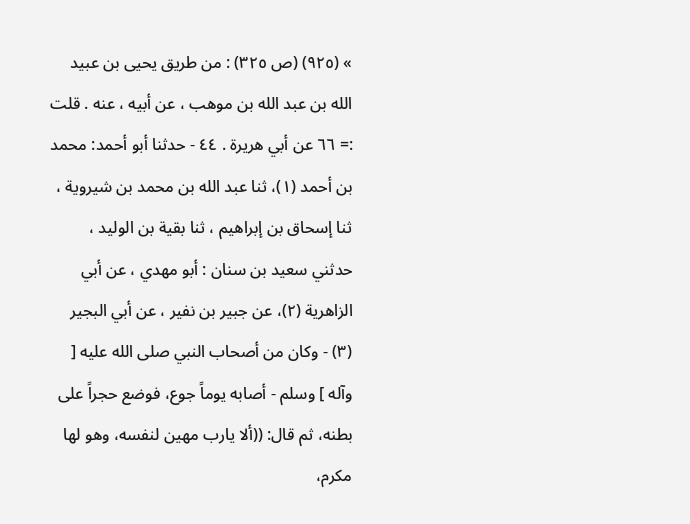» (٩٢٥) (ص ٣٢٥) : من طريق يحيى بن عبيد الله بن عبد الله بن موهب ، عن أبيه ، عنه . قلت := ٦٦ عن أبي هريرة . ٤٤ - حدثنا أبو أحمد: محمد بن أحمد (١)، ثنا عبد الله بن محمد بن شيروية ، ثنا إسحاق بن إبراهيم ، ثنا بقية بن الوليد ، حدثني سعيد بن سنان : أبو مهدي ، عن أبي الزاهرية (٢)، عن جبير بن نفير ، عن أبي البجير (٣) - وكان من أصحاب النبي صلى الله عليه [ وآله ] وسلم - أصابه يوماً جوع، فوضع حجراً على بطنه، ثم قال: ((ألا يارب مهين لنفسه، وهو لها مكرم،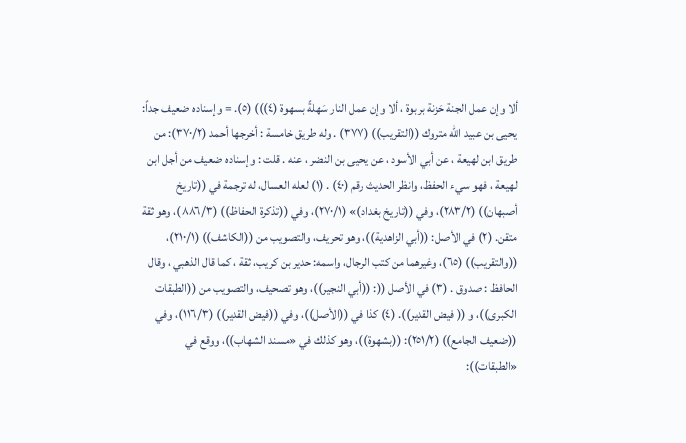ألا وإن عمل الجنة حَزنة بربوة ، ألا وإن عمل النار سَهلةً بسهوة (٤))) (٥). = وإسناده ضعيف جداً: يحيى بن عبيد الله متروك ((التقريب)) (٣٧٧) . وله طريق خامسة : أخرجها أحمد (٣٧٠/٢): من طريق ابن لهيعة ، عن أبي الأسود ، عن يحيى بن النضر ، عنه . قلت : وإسناده ضعيف من أجل ابن لهيعة ، فهو سيء الحفظ، وانظر الحديث رقم (٤٠) . (١) لعله العسال، له ترجمة في ((تاريخ أصبهان)) (٢٨٣/٢)، وفي ((تاريخ بغداد)» (٢٧٠/١)، وفي ((تذكرة الحفاظ)) (٨٨٦/٣)، وهو ثقة متقن. (٢) في الأصل: ((أبي الزاهدية))، وهو تحريف، والتصويب من ((الكاشف)) (٢١٠/١)، ((والتقريب)) (٦٥)، وغيرهما من كتب الرجال، واسمه: حدير بن كريب، ثقة ، كما قال الذهبي ، وقال الحافظ : صدوق . (٣) في الأصل ((: ((أبي النجير))، وهو تصحيف، والتصويب من ((الطبقات الكبرى))، و (( فيض القدير)). (٤) كذا في ((الأصل))، وفي ((فيض القدير)) (١١٦/٣)، وفي ((ضعيف الجامع)) (٢٥١/٢): ((بشهوة))، وهو كذلك في «مسند الشهاب))، ووقع في «الطبقات)):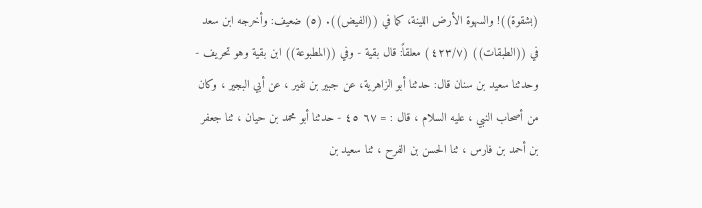(بشقوة))! والسهوة الأرض اللينة، كما في ((الفيض)). (٥) ضعيف: وأخرجه ابن سعد في ((الطبقات)) (٤٢٣/٧) معلقاً: قال بقية - وفي ((المطبوعة)) ابن بقية وهو تحريف - وحدثنا سعيد بن سنان قال: حدثنا أبو الزاهرية، عن جبير بن نفير ، عن أبي البجير ، وكان من أصحاب النبي ، عليه السلام ، قال : = ٦٧ ٤٥ - حدثنا أبو محمد بن حیان ، ثنا جعفر بن أحمد بن فارس ، ثنا الحسن بن الفرح ، ثنا سعيد بن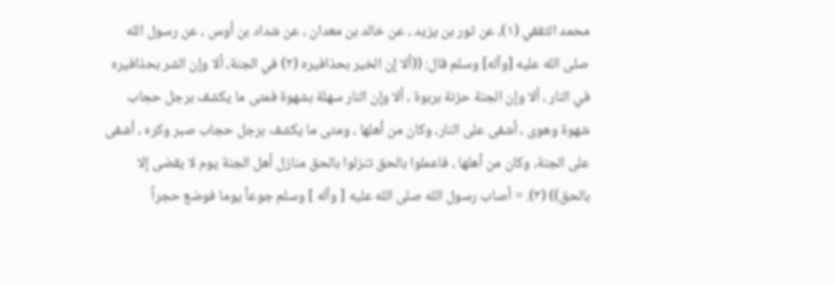محمد الثقفي (١)، عن ثور بن یزید ، عن خالد بن معدان ، عن شداد بن أوس ، عن رسول الله صلى الله عليه [وآله] وسلم قال: ((ألا إن الخير بحذافيره (٢) في الجنة، ألا وإن الشر بحذافيره في النار ، ألا وإن الجنة حزنة بربوة ، ألا وإن النار سهلة بشهوة فمتى ما يكشف برجل حجاب شهوة وهوى ، أشفى على النار، وكان من أهلها ، ومتى ما يكشف برجل حجاب صبر وكره ، أشفى على الجنة، وكان من أهلها ، فاعملوا بالحق تنزلوا بالحق منازل أهل الجنة يوم لا يقضى إلا بالحق)) (٣). = أصاب رسول الله صلى الله عليه [ وآله ] وسلم جوعاً يوما فوضع حجراً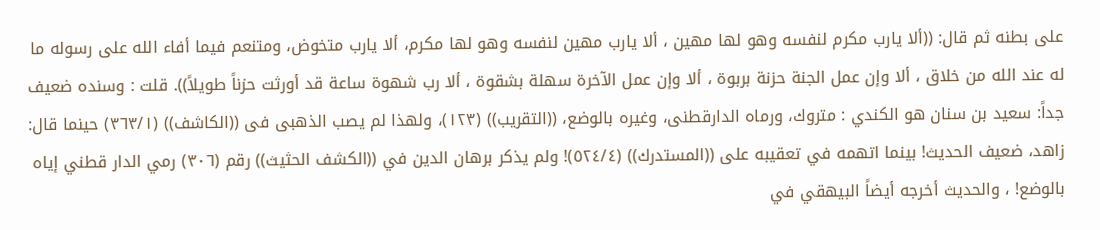على بطنه ثم قال: ((ألا يارب مكرم لنفسه وهو لها مهين ، ألا يارب مهين لنفسه وهو لها مكرم، ألا يارب متخوض، ومتنعم فيما أفاء الله على رسوله ما له عند الله من خلاق ، ألا وإن عمل الجنة حزنة بربوة ، ألا وإن عمل الآخرة سهلة بشقوة ، ألا رب شهوة ساعة قد أورثت حزناً طويلاً)). قلت : وسنده ضعيف جداً: سعيد بن سنان هو الكندي : متروك، ورماه الدارقطنى، وغيره بالوضع، ((التقريب)) (١٢٣)، ولهذا لم يصب الذهبى فى ((الكاشف)) (٣٦٣/١) حينما قال: زاهد، ضعيف الحديث! بينما اتهمه في تعقيبه على ((المستدرك)) (٥٢٤/٤)! ولم يذكر برهان الدين في ((الكشف الحثيث)) رقم (٣٠٦) رمي الدار قطني إياه بالوضع! ، والحديث أخرجه أيضاً البيهقي في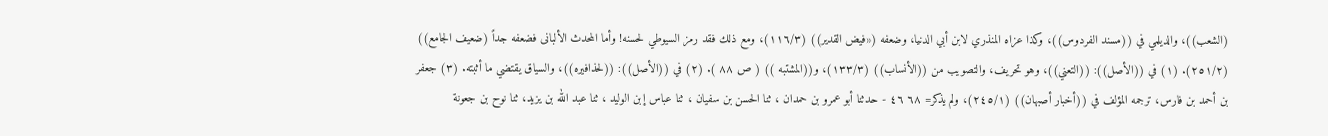(الشعب))، والديلمي في ((مسند الفردوس))، وكذا عزاه المنذري لابن أبي الدنيا، وضعفه («فيض القدير)) (١١٦/٣)، ومع ذلك فقد رمز السيوطي لحسنه! وأما المحدث الألبانى فضعفه جداً (ضعيف الجامع)) (٢٥١/٢). (١) في ((الأصل)): ((التعني))، وهو تحريف، والتصويب من ((الأنساب)) (١٣٣/٣)، و((المشتبه )) ( ص ٨٨ ). (٢) في ((الأصل)): ((لحذافيره))، والسياق يقتضي ما أثبته. (٣) جعفر بن أحمد بن فارس، ترجمه المؤلف في ((أخبار أصبهان)) (٢٤٥/١)، ولم يذكر= ٦٨ ٤٦ - حدثنا أبو عمرو بن حمدان ، ثنا الحسن بن سفيان ، ثنا عباس إبن الوليد ، ثنا عبد الله بن يزيد، ثنا نوح بن جعونة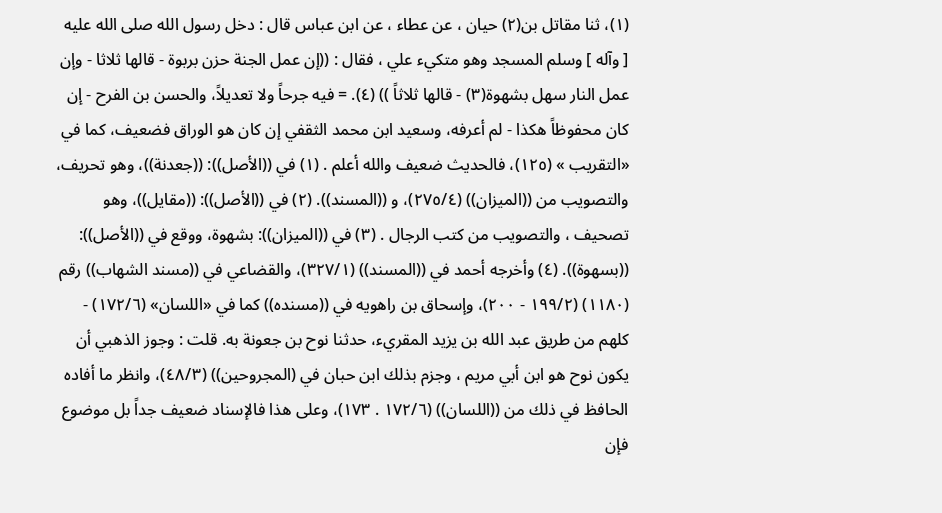(١)، ثنا مقاتل بن(٢) حيان ، عن عطاء ، عن ابن عباس قال : دخل رسول الله صلى الله عليه [ وآله ] وسلم المسجد وهو متكيء علي ، فقال : ((إن عمل الجنة حزن بربوة - قالها ثلاثا - وإن عمل النار سهل بشهوة(٣) - قالها ثلاثاً )) (٤). = فيه جرحاً ولا تعديلاً، والحسن بن الفرح - إن كان محفوظاً هكذا - لم أعرفه، وسعيد ابن محمد الثقفي إن كان هو الوراق فضعيف، كما في «التقريب » (١٢٥)، فالحديث ضعيف والله أعلم . (١) في ((الأصل)): ((جعدنة))، وهو تحريف، والتصويب من ((الميزان)) (٢٧٥/٤)، و ((المسند)). (٢) في ((الأصل)): ((مقايل))، وهو تصحيف ، والتصويب من كتب الرجال . (٣) في ((الميزان)): بشهوة، ووقع في ((الأصل)): ((بسهوة)). (٤) وأخرجه أحمد في ((المسند)) (٣٢٧/١)، والقضاعي في ((مسند الشهاب)) رقم (١١٨٠) (١٩٩/٢ - ٢٠٠)، وإسحاق بن راهويه في ((مسنده)) كما في «اللسان» (١٧٢/٦) - كلهم من طريق عبد الله بن يزيد المقريء، حدثنا نوح بن جعونة به. قلت : وجوز الذهبي أن يكون نوح هو ابن أبي مريم ، وجزم بذلك ابن حبان في (المجروحين)) (٤٨/٣)، وانظر ما أفاده الحافظ في ذلك من ((اللسان)) (١٧٢/٦ . ١٧٣)، وعلى هذا فالإسناد ضعيف جداً بل موضوع فإن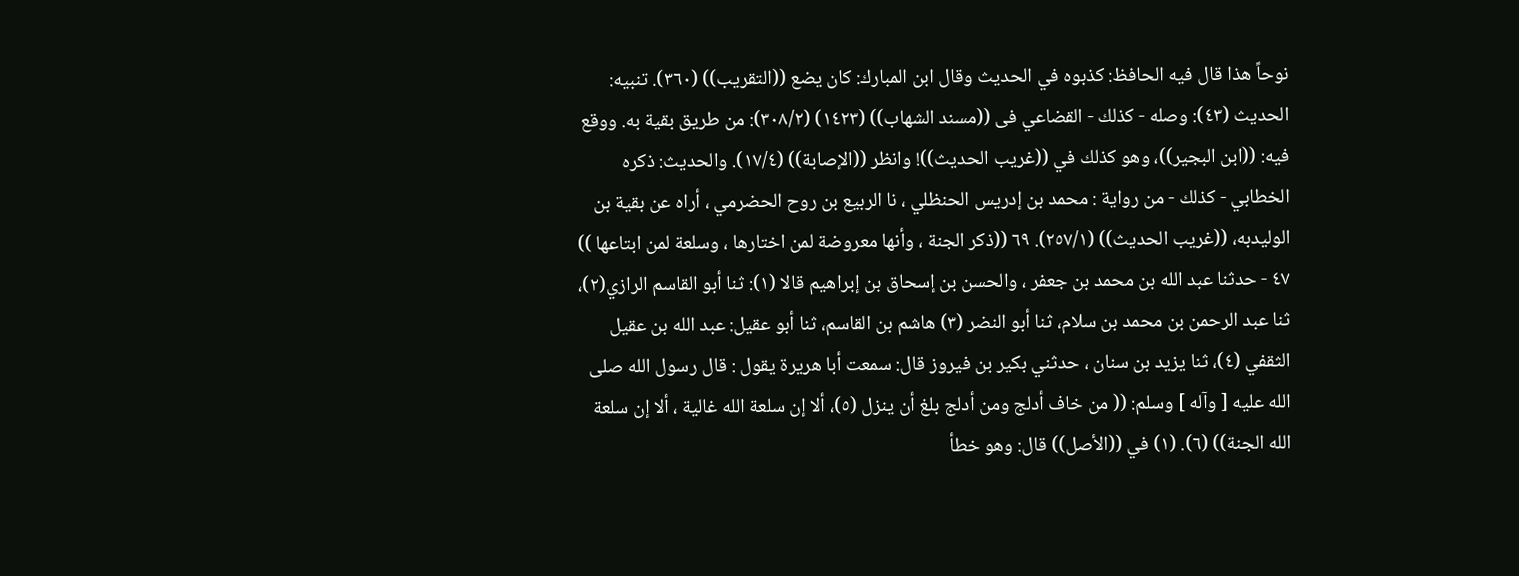نوحاً هذا قال فيه الحافظ: كذبوه في الحديث وقال ابن المبارك: كان يضع ((التقريب)) (٣٦٠). تنبيه: الحديث (٤٣): وصله - كذلك - القضاعي فى ((مسند الشهاب)) (١٤٢٣) (٣٠٨/٢): من طريق بقية به. ووقع فيه: ((ابن البجير))، وهو كذلك في ((غريب الحديث))! وانظر ((الإصابة)) (١٧/٤). والحديث: ذكره الخطابي - كذلك - من رواية : محمد بن إدريس الحنظلي ، نا الربيع بن روح الحضرمي ، أراه عن بقية بن الوليدبه، ((غريب الحديث)) (٢٥٧/١). ٦٩ ((ذكر الجنة ، وأنها معروضة لمن اختارها ، وسلعة لمن ابتاعها )) ٤٧ - حدثنا عبد الله بن محمد بن جعفر ، والحسن بن إسحاق بن إبراهيم قالا (١): ثنا أبو القاسم الرازي(٢)، ثنا عبد الرحمن بن محمد بن سلام، ثنا أبو النضر (٣) هاشم بن القاسم، ثنا أبو عقيل: عبد الله بن عقيل الثقفي (٤)، ثنا يزيد بن سنان ، حدثني بكير بن فيروز قال: سمعت أبا هريرة يقول : قال رسول الله صلى الله عليه [ وآله ] وسلم: (( من خاف أدلج ومن أدلج بلغ أن ينزل (٥)، ألا إن سلعة الله غالية ، ألا إن سلعة الله الجنة)) (٦). (١) في ((الأصل)) قال: وهو خطأ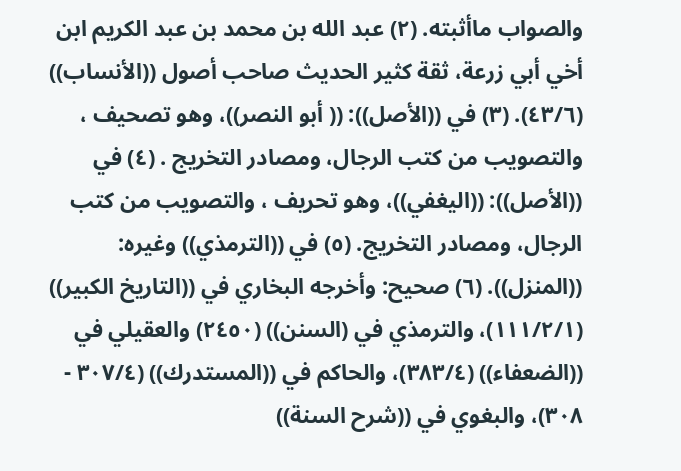والصواب ماأثبته. (٢) عبد الله بن محمد بن عبد الكريم ابن أخي أبي زرعة، ثقة كثير الحديث صاحب أصول ((الأنساب)) (٤٣/٦). (٣) في ((الأصل)): (( أبو النصر))، وهو تصحيف ، والتصويب من كتب الرجال، ومصادر التخريج . (٤) في ((الأصل)): ((اليغفي))، وهو تحريف ، والتصويب من كتب الرجال، ومصادر التخريج. (٥) في ((الترمذي)) وغيره: ((المنزل)). (٦) صحيح: وأخرجه البخاري في ((التاريخ الكبير)) (١١١/٢/١)، والترمذي في (السنن)) (٢٤٥٠) والعقيلي في ((الضعفاء)) (٣٨٣/٤)، والحاكم في ((المستدرك)) (٣٠٧/٤ - ٣٠٨)، والبغوي في ((شرح السنة))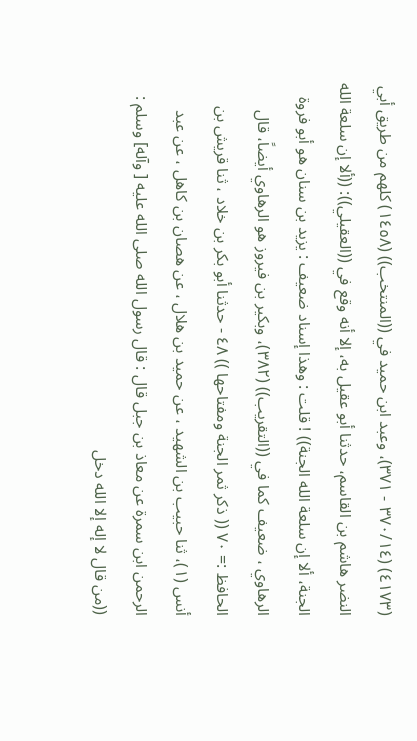(٤١٧٣) (٣٧٠/١٤ - ٣٧١)، وعبد ابن حميد في ((المنتخب)) (١٤٥٨) كلهم من طريق أبي النضر هاشم بن القاسم، حدثنا أبو عقيل به، إلا أنه وقع في ((العقيلي)): ((ألا إن سلعة الله الجنة، ألا إن سلعة الله الجنة)) ! قلت : وهذا إسناد ضعيف : يزيد بن سنان هو أبو فروة الرهاوي ، ضعيف كما في ((التقريب)) (٣٨٢)، وبكير بن فيروز هو الرهاوي أيضاً، قال الحافظ := ٧٠ (( ذكر ثمر الجنة ومفتاحها )) ٤٨ - حدثنا أبو بكر بن خلاد ، ثنا قريش بن أنس (١)، ثنا حبيب بن الشهيد ، عن حميد بن هلال ، عن هصان بن كاهل ، عن عبد الرحمن ابن سمرة عن معاذ بن جبل قال : قال رسول الله صلى الله عليه [ وآله] وسلم : ((من قال لا إله إلا الله دخل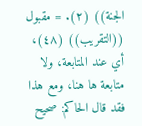الجنة)) (٢). = مقبول ((التقريب)) (٤٨)، أي عند المتابعة، ولا متابعة ها هنا، ومع هذا فقد قال الحاكم: صحيح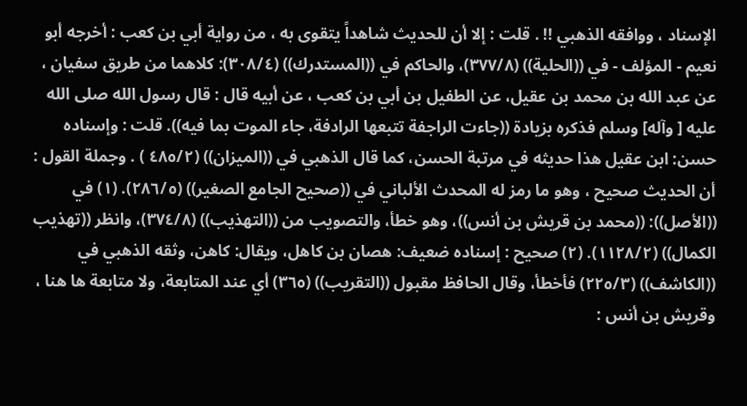الإسناد ، ووافقه الذهبي !! . قلت : إلا أن للحديث شاهداً يتقوى به ، من رواية أبي بن كعب : أخرجه أبو نعيم - المؤلف - في ((الحلية)) (٣٧٧/٨)، والحاكم في ((المستدرك)) (٣٠٨/٤): كلاهما من طريق سفيان ، عن عبد الله بن محمد بن عقيل، عن الطفيل بن أبي بن كعب ، عن أبيه قال : قال رسول الله صلى الله عليه [ وآله] وسلم فذكره بزيادة ((جاءت الراجفة تتبعها الرادفة، جاء الموت بما فيه)). قلت : وإسناده حسن: ابن عقيل هذا حديثه في مرتبة الحسن، كما قال الذهبي في ((الميزان)) (٤٨٥/٢ ) . وجملة القول : أن الحديث صحيح ، وهو ما رمز له المحدث الألباني في ((صحيح الجامع الصغير)) (٢٨٦/٥). (١) في ((الأصل)): ((محمد بن قريش بن أنس))، وهو خطأ، والتصويب من ((التهذيب)) (٣٧٤/٨)، وانظر ((تهذيب الكمال)) (١١٢٨/٢). (٢) صحيح : إسناده ضعيف: هصان بن كاهل، ويقال: كاهن، وثقه الذهبي في ((الكاشف)) (٢٢٥/٣) فأخطأ، وقال الحافظ مقبول ((التقريب)) (٣٦٥) أي عند المتابعة، ولا متابعة ها هنا ، وقريش بن أنس :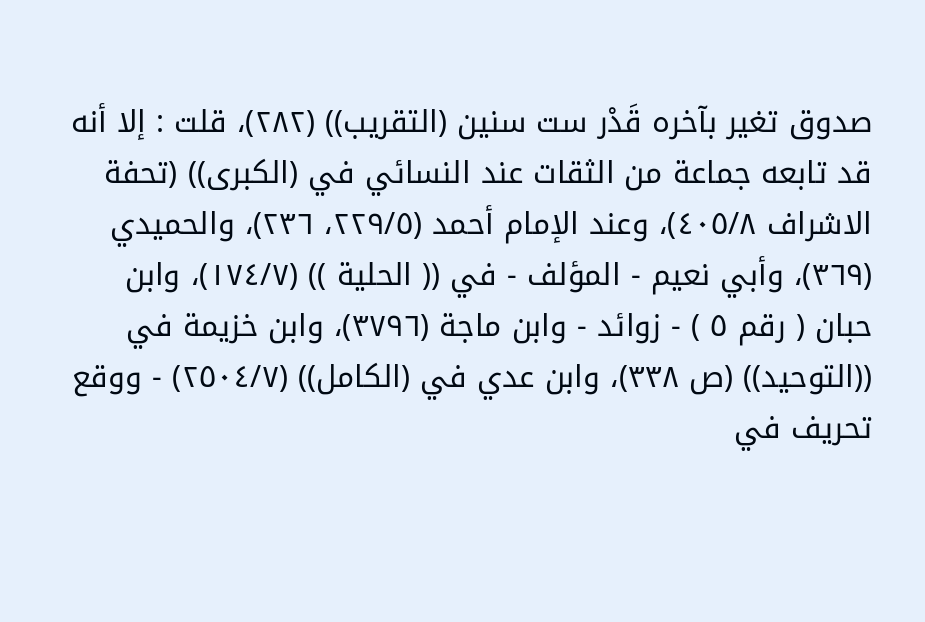صدوق تغير بآخره قَدْر ست سنين (التقريب)) (٢٨٢)، قلت : إلا أنه قد تابعه جماعة من الثقات عند النسائي في (الكبرى)) (تحفة الاشراف ٤٠٥/٨)، وعند الإمام أحمد (٢٢٩/٥، ٢٣٦)، والحميدي (٣٦٩)، وأبي نعيم - المؤلف - في (( الحلية )) (١٧٤/٧)، وابن حبان ( رقم ٥ ) - زوائد - وابن ماجة (٣٧٩٦)، وابن خزيمة في ((التوحيد)) (ص ٣٣٨)، وابن عدي في (الكامل)) (٢٥٠٤/٧) - ووقع تحريف في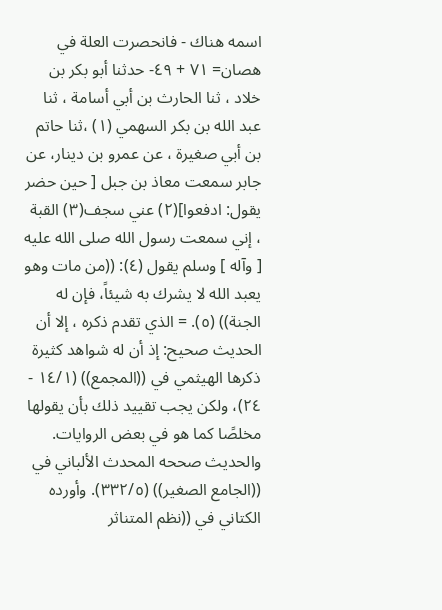اسمه هناك - فانحصرت العلة في هصان= ٧١ + ٤٩- حدثنا أبو بكر بن خلاد ، ثنا الحارث بن أبي أسامة ، ثنا عبد الله بن بکر السهمي (١) ،ثنا حاتم بن أبي صغيرة ، عن عمرو بن دینار، عن جابر سمعت معاذ بن جبل [ حين حضر يقول: ادفعوا](٢) عني سجف(٣) القبة ، إني سمعت رسول الله صلى الله عليه [ وآله ] وسلم يقول (٤): ((من مات وهو يعبد الله لا يشرك به شيئاً، فإن له الجنة)) (٥). = الذي تقدم ذكره ، إلا أن الحديث صحيح: إذ أن له شواهد كثيرة ذكرها الهيثمي في ((المجمع)) (١٤/١ - ٢٤)، ولكن يجب تقييد ذلك بأن يقولها مخلصًا كما هو في بعض الروايات. والحديث صححه المحدث الألباني في ((الجامع الصغير)) (٣٣٢/٥). وأورده الكتاني في ((نظم المتناثر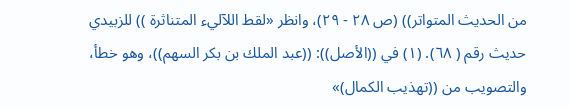من الحديث المتواتر)) (ص ٢٨ - ٢٩)، وانظر «لقط اللآليء المتناثرة )) للزبيدي حديث رقم ( ٦٨). (١) في ((الأصل)): ((عبد الملك بن بكر السهم))، وهو خطأ، والتصويب من ((تهذيب الكمال)»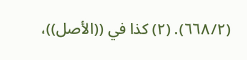(٦٦٨/٢). (٢) كذا في ((الأصل))،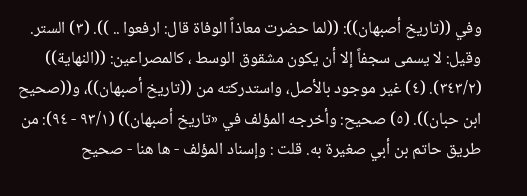وفي ((تاريخ أصبهان)): ((لما حضرت معاذاً الوفاة قال: ارفعوا .. )). (٣) الستر. وقيل: لا يسمى سجفاً إلا أن يكون مشقوق الوسط ، كالمصراعين: ((النهاية)) (٣٤٣/٢). (٤) غير موجود بالأصل، واستدركته من ((تاريخ أصبهان))، و((صحيح ابن حبان)). (٥) صحيح: وأخرجه المؤلف في «تاريخ أصبهان)) (٩٣/١ - ٩٤): من طريق حاتم بن أبي صغيرة به. قلت : وإسناد المؤلف - ها هنا - صحيح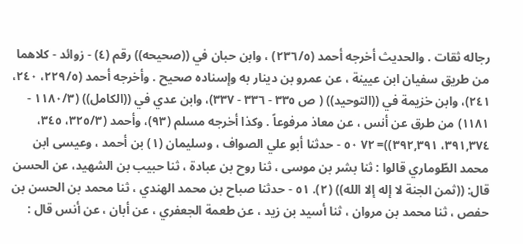رجاله ثقات . والحديث أخرجه أحمد (٢٣٦/٥) ، وابن حبان في ((صحيحه)) رقم (٤) - زوائد - كلاهما من طريق سفيان ابن عيينة ، عن عمرو بن دينار به وإسناده صحيح . وأخرجه أحمد (٢٢٩/٥، ٢٤٠، ٢٤١)، وابن خزيمة في ((التوحيد)) ( ص ٣٣٥ - ٣٣٦ - ٣٣٧)، وابن عدي في ((الكامل)) (١١٨٠/٣ - ١١٨١) من طرق عن أنس ، عن معاذ مرفوعاً . وكذا أخرجه مسلم (٩٣)، وأحمد (٣٢٥/٣، ٣٤٥، ٣٩١,٣٧٤، ٣٩٢,٣٩١))= ٧٢ ٥٠ - حدثنا أبو علي الصواف ، وسليمان (١) بن أحمد ، وعيسى ابن محمد الطّوماري قالوا : ثنا بشر بن موسى ، ثنا روح بن عبادة ، ثنا حبيب بن الشهيد، عن الحسن قال: ((ثمن الجنة لا إله إلا الله)) (٢). ٥١ - حدثنا صباح بن محمد الهندي ، ثنا محمد بن الحسن بن حفص ، ثنا محمد بن مروان ، ثنا أسید بن زيد ، عن طعمة الجعفري ، عن أبان ، عن أنس قال :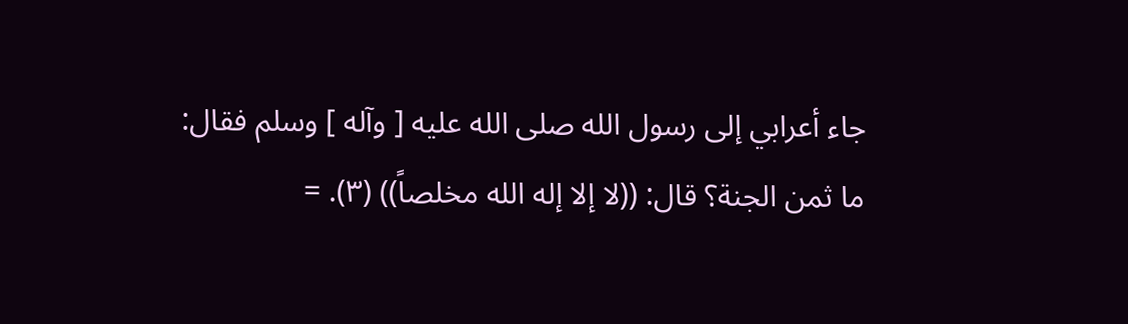جاء أعرابي إلى رسول الله صلى الله عليه [ وآله ] وسلم فقال: ما ثمن الجنة؟ قال: ((لا إلا إله الله مخلصاً)) (٣). =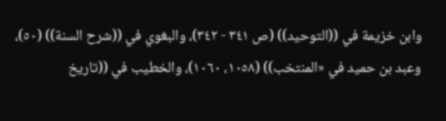وابن خزيمة في ((التوحيد)) (ص ٣٤١ - ٣٤٢)، والبغوي في ((شرح السنة)) (٥٠)، وعبد بن حميد في «المنتخب)) (١٠٥٨، ١٠٦٠)، والخطيب في ((تاريخ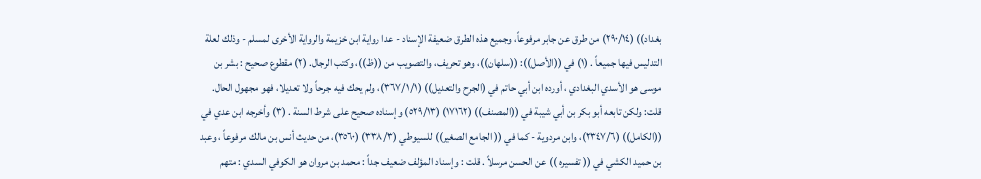بغداد)) (٢٩٠/١٤) من طرق عن جابر مرفوعاً، وجميع هذه الطرق ضعيفة الإسناد - عدا رواية ابن خزيمة والرواية الأخرى لمسلم - وذلك لعلة التدليس فيها جميعاً . (١) في ((الأصل)): ((سلهان))، وهو تحريف، والتصويب من ((ظ))، وكتب الرجال. (٢) مقطوع صحيح : بشر بن موسى هو الأسدي البغدادي ، أورده ابن أبي حاتم في (الجرح والتعديل)) (٣٦٧/١/١)، ولم يحك فيه جرحاً ولا تعديلا، فهو مجهول الحال. قلت: ولكن تابعه أبو بكر بن أبي شيبة في ((المصنف)) (١٧١٦٢) (٥٢٩/١٣) وإسناده صحيح على شرط السنة . (٣) وأخرجه ابن عدي في ((الكامل)) (٢٣٤٧/٦)، وابن مردوية - كما في (( الجامع الصغير)) للسيوطي (٣٣٨/٣) (٣٥٦٠)، من حديث أنس بن مالك مرفوعاً ، وعبد بن حميد الكشي في (( تفسيره )) عن الحسن مرسلاً . قلت : وإسناد المؤلف ضعيف جداً : محمد بن مروان هو الكوفي السدي : متهم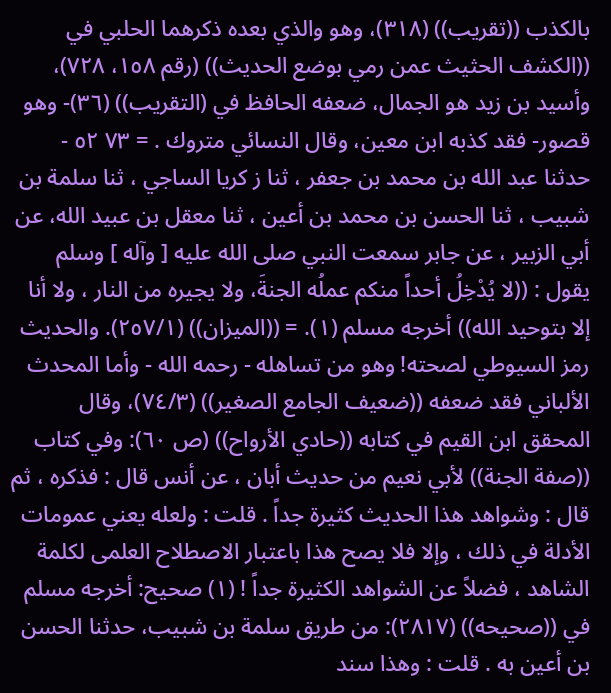بالكذب ((تقريب)) (٣١٨)، وهو والذي بعده ذكرهما الحلبي في ((الكشف الحثيث عمن رمي بوضع الحديث)) (رقم ١٥٨، ٧٢٨)، وأسيد بن زيد هو الجمال، ضعفه الحافظ في (التقريب)) (٣٦)- وهو قصور- فقد كذبه ابن معين، وقال النسائي متروك . = ٧٣ ٥٢ - حدثنا عبد الله بن محمد بن جعفر ، ثنا ز کریا الساجي ، ثنا سلمة بن شبيب ، ثنا الحسن بن محمد بن أعين ، ثنا معقل بن عبيد الله، عن أبي الزبير ، عن جابر سمعت النبي صلى الله عليه [ وآله ] وسلم يقول : ((لا يُدْخِلُ أحداً منكم عملُه الجنةَ، ولا يجيره من النار ، ولا أنا إلا بتوحيد الله)) أخرجه مسلم (١). = ((الميزان)) (٢٥٧/١). والحديث رمز السيوطي لصحته! وهو من تساهله - رحمه الله - وأما المحدث الألباني فقد ضعفه ((ضعيف الجامع الصغير)) (٧٤/٣)، وقال المحقق ابن القيم في كتابه ((حادي الأرواح)) (ص ٦٠): وفي كتاب ((صفة الجنة)) لأبي نعيم من حديث أبان ، عن أنس قال : فذكره ، ثم قال : وشواهد هذا الحديث كثيرة جداً . قلت : ولعله يعني عمومات الأدلة في ذلك ، وإلا فلا يصح هذا باعتبار الاصطلاح العلمى لكلمة الشاهد ، فضلاً عن الشواهد الكثيرة جداً ! (١) صحيح: أخرجه مسلم في ((صحيحه)) (٢٨١٧): من طريق سلمة بن شبيب، حدثنا الحسن بن أعين به . قلت : وهذا سند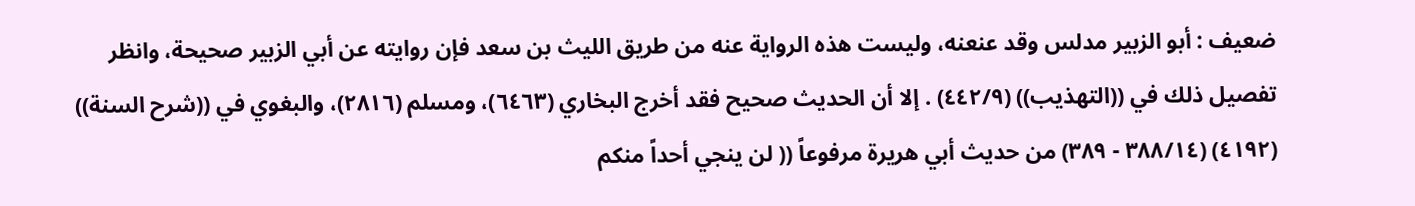ضعيف : أبو الزبير مدلس وقد عنعنه، وليست هذه الرواية عنه من طريق الليث بن سعد فإن روايته عن أبي الزبير صحيحة، وانظر تفصيل ذلك في ((التهذيب)) (٤٤٢/٩) . إلا أن الحديث صحيح فقد أخرج البخاري (٦٤٦٣)، ومسلم (٢٨١٦)، والبغوي في ((شرح السنة)) (٤١٩٢) (٣٨٨/١٤ - ٣٨٩) من حديث أبي هريرة مرفوعاً (( لن ينجي أحداً منكم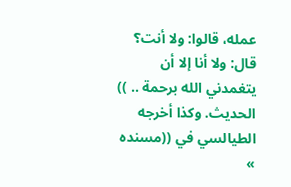عمله، قالوا: ولا أنت؟ قال: ولا أنا إلا أن يتغمدني الله برحمة .. )) الحديث. وكذا أخرجه الطيالسي في ((مسنده »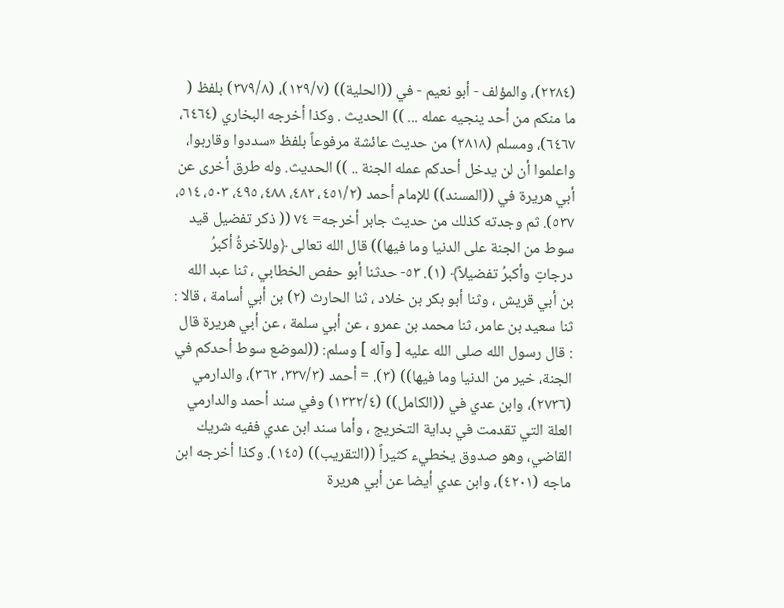(٢٢٨٤)، والمؤلف - أبو نعيم - في ((الحلية)) (١٢٩/٧)، (٣٧٩/٨) بلفظ ( ما منكم من أحد ينجيه عمله ... )) الحديث . وكذا أخرجه البخاري (٦٤٦٤، ٦٤٦٧)، ومسلم (٢٨١٨) من حديث عائشة مرفوعاً بلفظ «سددوا وقاربوا، واعلموا أن لن يدخل أحدكم عمله الجنة .. )) الحديث. وله طرق أخرى عن أبي هريرة في ((المسند)) للإمام أحمد (٤٥١/٢، ٤٨٢، ٤٨٨، ٤٩٥، ٥٠٣، ٥١٤، ٥٣٧). ثم وجدته كذلك من حديث جابر أخرجه= ٧٤ (( ذكر تفضيل قيد سوط من الجنة على الدنيا وما فيها)) قال الله تعالى ﴿وللآخرةُ أكبرُ درجاتٍ وأكبرُ تفضيلاً﴾ (١). ٥٣- حدثنا أبو حفص الخطابي ، ثنا عبد الله بن أبي قریش ، وثنا أبو بكر بن خلاد ، ثنا الحارث (٢) بن أبي أسامة ، قالا : ثنا سعيد بن عامر، ثنا محمد بن عمرو ، عن أبي سلمة ، عن أبي هريرة قال : قال رسول الله صلى الله عليه [ وآله ] وسلم: ((لموضع سوط أحدكم في الجنة، خير من الدنيا وما فيها)) (٣). = أحمد (٣٣٧/٣، ٣٦٢)، والدارمي (٢٧٣٦)، وابن عدي في ((الكامل)) (١٣٣٢/٤) وفي سند أحمد والدارمي العلة التي تقدمت في بداية التخريج ، وأما سند ابن عدي ففيه شريك القاضي، وهو صدوق يخطيء كثيراً ((التقريب)) (١٤٥). وكذا أخرجه ابن ماجه (٤٢٠١)، وابن عدي أيضا عن أبي هريرة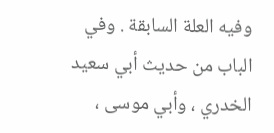وفيه العلة السابقة . وفي الباب من حديث أبي سعيد الخدري ، وأبي موسى ،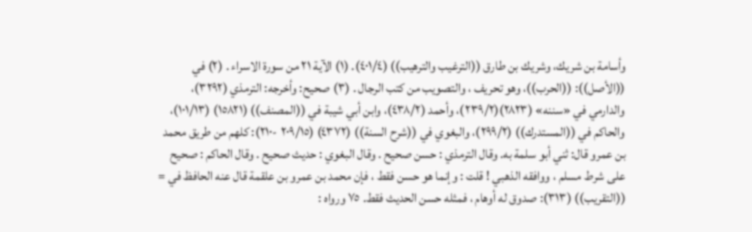وأسامة بن شريك، وشريك بن طارق ((الترغيب والترهيب)) (٤٠١/٤). (١) الآية ٢١ من سورة الاسراء . (٢) في ((الأصل)): ((الحرب))، وهو تحريف ، والتصويب من كتب الرجال . (٣) صحيح: وأخرجه: الترمذي (٣٢٩٢)، والدارمي في «سننه» (٢٨٢٣)(٢٣٩/٢)، وأحمد (٤٣٨/٢)، وابن أبي شيبة في ((المصنف)) (١٥٨٢١) (١٠١/١٣)، والحاكم في ((المستدرك)) (٢٩٩/٢)، والبغوي في ((شرح السنة)) (٤٣٧٢) (٢٠٩/١٥ -٢١٠): كلهم من طريق محمد بن عمرو قال: ثني أبو سلمة به. وقال الترمذي : حسن صحيح . وقال البغوي : حديث صحيح . وقال الحاكم : صحيح على شرط مسلم ، ووافقه الذهبي ! قلت : وإنما هو حسن فقط ، فإن محمد بن عمرو بن علقمة قال عنه الحافظ في = ((التقريب)) (٣١٣): صدوق له أوهام ، فمثله حسن الحديث فقط. ٧٥ ورواه :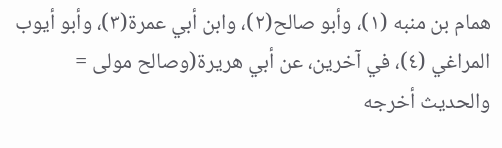همام بن منبه (١)، وأبو صالح(٢)، وابن أبي عمرة(٣)، وأبو أيوب المراغي (٤)، في آخرين، عن أبي هريرة(وصالح مولى = والحديث أخرجه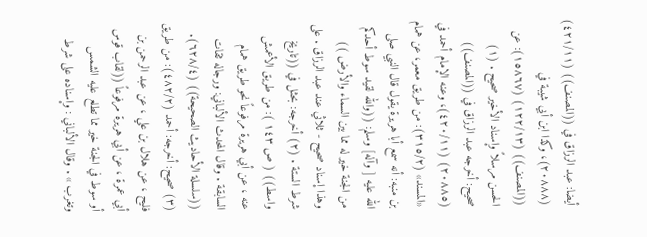أيضا: عبد الرزاق في ((المصنف)) (٤٢١/١١) (٢٠٨٨٨)، وكذا ابن أبي شيبة في ((المصنف)) (١٢٢/١٣) (١٥٨٦٧): عن الحسن مرسلاً وإسناد الأخير صحيح . (١) صحيح: أخرجه عبد الرزاق في ((المصنف)) (٢٠٨٨٥) (٤٢٠/١١)، وعنه الإمام أحمد في «المسند» (٣١٥/٢): من طريق معمر، عن همام بن منبه: أنه سمع أبا هريرة يقول قال النبي صلى الله عليه [ وآله] وسلم: ((والله لقيد سوط أحدكم من الجنة خير له مما بين السماء والأرض )) وهذا إسناد صحيح - ثلاثي عند عبد الرزاق . على شرط الستة . (٢) أخرجه: بحثل في ((تاريخ واسط)) ( ص ١٤٣ ): من طريق الأعمش عنه ، عن أبي هريرة مرفوعاً نحو طريق همام السابقة . وقال المحدث الألباني: ورجاله ثقات ((سلسلة الأحاديث الصحيحة)) (٦٢٨/٤). (٣) صحيح: أخرجه: أحمد (٤٨٢/٢): من طريق فليح ، عن هلال بن علي ، عن عبد الرحمن بن أبي عمرة ، عن أبي هريرة مرفوعاً ((لقاب قوس أو سوط في الجنة خير مما تطلع عليه الشمس وتغرب » . وقال الألباني : وإسناده على شرط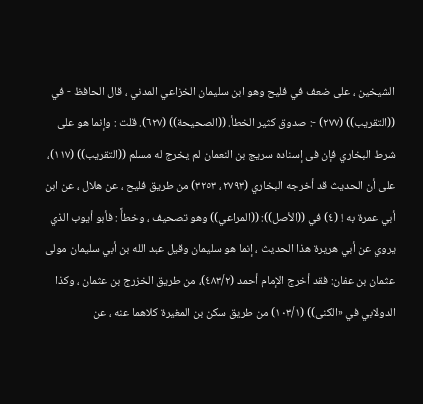الشيخين ، على ضعف في فليح وهو ابن سليمان الخزاعي المدني ، قال الحافظ - في ((التقريب)) (٢٧٧) -: صدوق كثير الخطأ. ((الصحيحة)) (٦٢٧). قلت : وإنما هو على شرط البخاري فإن فى إسناده سريج بن النعمان لم يخرج له مسلم ((التقريب)) (١١٧)، على أن الحديث قد أخرجه البخاري (٢٧٩٣، ٣٢٥٣) من طريق فليح ، عن هلال ، عن ابن أبي عمرة به ! (٤) في ((الأصل)): ((المراعي)) وهو تصحيف ، وخطأً : فأبو أيوب الذي يروي عن أبي هريرة هذا الحديث ، إنما هو سليمان وقيل عبد الله بن أبي سليمان مولى عثمان بن عفان: فقد أخرج الإمام أحمد (٤٨٣/٢)، من طريق الخزرج بن عثمان ، وكذا الدولابي في «الكنى)) (١٠٣/١) من طريق سكن بن المغيرة كلاهما عنه ، عن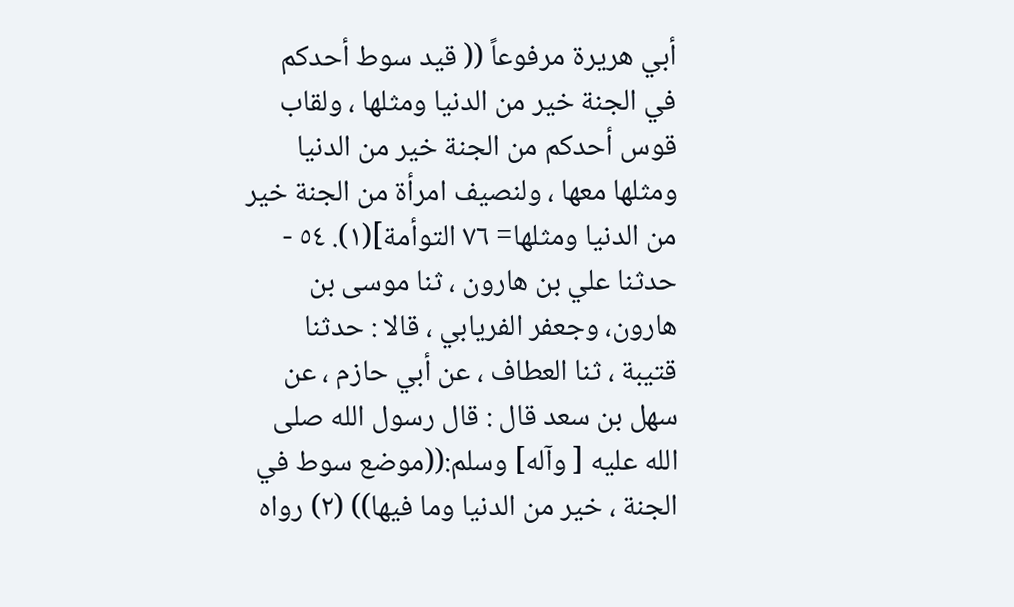أبي هريرة مرفوعاً (( قيد سوط أحدكم في الجنة خير من الدنيا ومثلها ، ولقاب قوس أحدكم من الجنة خير من الدنيا ومثلها معها ، ولنصيف امرأة من الجنة خير من الدنيا ومثلها= ٧٦ التوأمة](١). ٥٤ - حدثنا علي بن هارون ، ثنا موسى بن هارون، وجعفر الفريابي ، قالا : حدثنا قتيبة ، ثنا العطاف ، عن أبي حازم ، عن سهل بن سعد قال : قال رسول الله صلى الله عليه [ وآله] وسلم:((موضع سوط في الجنة ، خير من الدنيا وما فيها)) (٢) رواه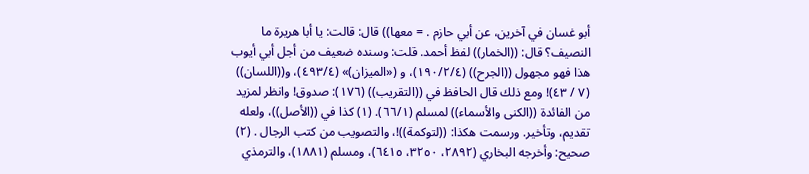أبو غسان في آخرين، عن أبي حازم . = معها)) قال: قالت: يا أبا هريرة ما النصيف؟ قال: ((الخمار)) لفظ أحمد. قلت: وسنده ضعيف من أجل أبي أيوب هذا فهو مجهول ((الجرح)) (١٩٠/٢/٤)، و («الميزان)» (٤٩٣/٤)، و((اللسان)) (٧ / ٤٣)! ومع ذلك قال الحافظ في ((التقريب)) (١٧٦): صدوق! وانظر لمزيد من الفائدة ((الكنى والأسماء)) لمسلم (٦٦/١). (١) كذا في ((الأصل))، ولعله تقديم، وتأخير. ورسمت هكذا: ((لتوكمة))!، والتصويب من كتب الرجال . (٢) صحيح: وأخرجه البخاري (٢٨٩٢، ٣٢٥٠، ٦٤١٥)، ومسلم (١٨٨١)، والترمذي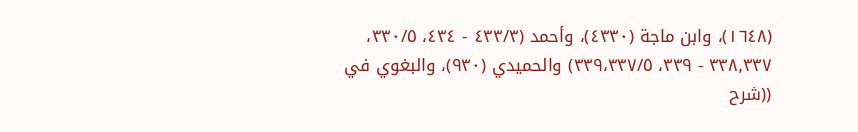(١٦٤٨)، وابن ماجة (٤٣٣٠)، وأحمد (٤٣٣/٣ - ٤٣٤، ٣٣٠/٥، ٣٣٨٫٣٣٧ - ٣٣٩، ٣٣٩،٣٣٧/٥) والحميدي (٩٣٠)، والبغوي في ((شرح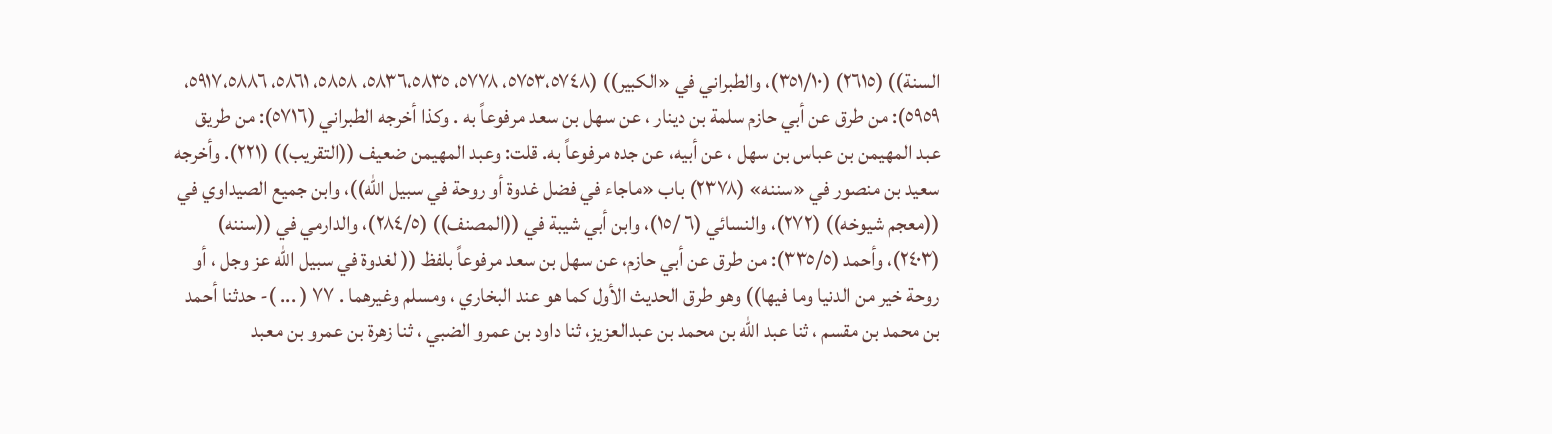السنة)) (٢٦١٥) (٣٥١/١٠)، والطبراني في «الكبير)) (٥٧٥٣،٥٧٤٨، ٥٧٧٨، ٥٨٣٦،٥٨٣٥، ٥٨٥٨، ٥٨٦١، ٥٩١٧،٥٨٨٦، ٥٩٥٩): من طرق عن أبي حازم سلمة بن دينار ، عن سهل بن سعد مرفوعاً به . وكذا أخرجه الطبراني (٥٧١٦): من طريق عبد المهيمن بن عباس بن سهل ، عن أبيه، عن جده مرفوعاً به. قلت: وعبد المهيمن ضعيف ((التقريب)) (٢٢١). وأخرجه سعيد بن منصور في «سننه» (٢٣٧٨) باب «ماجاء في فضل غدوة أو روحة في سبيل الله))، وابن جميع الصيداوي في ((معجم شيوخه)) (٢٧٢)، والنسائي (٦ /١٥)، وابن أبي شيبة في ((المصنف)) (٢٨٤/٥)، والدارمي في ((سننه) (٢٤٠٣)، وأحمد (٣٣٥/٥): من طرق عن أبي حازم، عن سهل بن سعد مرفوعاً بلفظ (( لغدوة في سبيل الله عز وجل ، أو روحة خير من الدنيا وما فيها)) وهو طرق الحديث الأول كما هو عند البخاري ، ومسلم وغيرهما . ٧٧ ( ... )- حدثنا أحمد بن محمد بن مقسم ، ثنا عبد الله بن محمد بن عبدالعزيز، ثنا داود بن عمرو الضبي ، ثنا زهرة بن عمرو بن معبد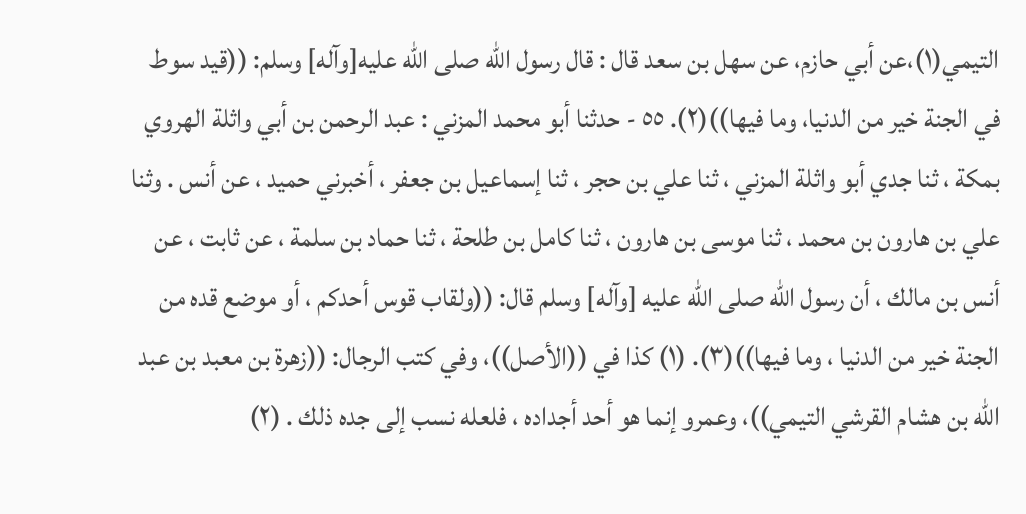التیمي(١)،عن أبي حازم، عن سهل بن سعد قال : قال رسول الله صلى الله عليه[وآله] وسلم: ((قيد سوط في الجنة خير من الدنيا، وما فيها))(٢). ٥٥ - حدثنا أبو محمد المزني : عبد الرحمن بن أبي واثلة الهروي بمكة ، ثنا جدي أبو واثلة المزني ، ثنا علي بن حجر ، ثنا إسماعيل بن جعفر ، أخبرني حميد ، عن أنس . وثنا علي بن هارون بن محمد ، ثنا موسى بن هارون ، ثنا كامل بن طلحة ، ثنا حماد بن سلمة ، عن ثابت ، عن أنس بن مالك ، أن رسول الله صلى الله عليه [وآله] وسلم قال: ((ولقاب قوس أحدكم ، أو موضع قده من الجنة خير من الدنيا ، وما فيها))(٣). (١) كذا في ((الأصل))، وفي كتب الرجال: ((زهرة بن معبد بن عبد الله بن هشام القرشي التيمي))، وعمرو إنما هو أحد أجداده ، فلعله نسب إلى جده ذلك . (٢)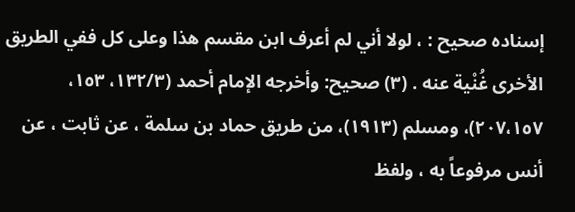إسناده صحيح : ، لولا أني لم أعرف ابن مقسم هذا وعلى كل ففي الطريق الأخرى غُنْية عنه . (٣) صحيح: وأخرجه الإمام أحمد (١٣٢/٣، ١٥٣، ٢٠٧،١٥٧)، ومسلم (١٩١٣)، من طريق حماد بن سلمة ، عن ثابت ، عن أنس مرفوعاً به ، ولفظ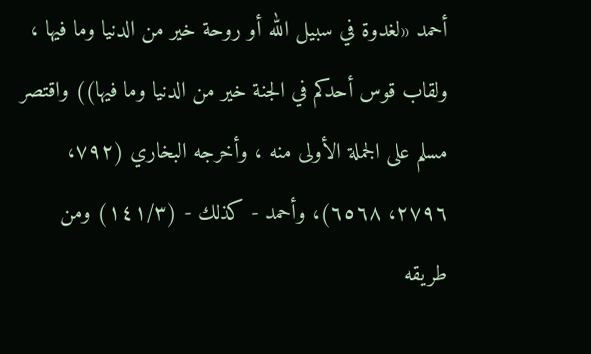أحمد «لغدوة في سبيل الله أو روحة خير من الدنيا وما فيها ، ولقاب قوس أحدكم في الجنة خير من الدنيا وما فيها)) واقتصر مسلم على الجملة الأولى منه ، وأخرجه البخاري (٧٩٢، ٢٧٩٦، ٦٥٦٨)، وأحمد - كذلك - (١٤١/٣) ومن طريقه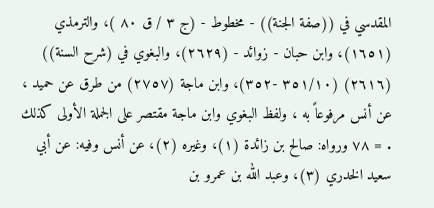المقدسي في ((صفة الجنة)) - مخطوط - (ج ٣ / ق ٨٠ )، والترمذي (١٦٥١)، وابن حبان - زوائد - (٢٦٢٩)، والبغوي في (شرح السنة)) (٢٦١٦) (٣٥١/١٠ -٣٥٢)، وابن ماجة (٢٧٥٧) من طرق عن حميد ، عن أنس مرفوعاً به ، ولفظ البغوي وابن ماجة مقتصر على الجملة الأولى كذلك . = ٧٨ ورواه: صالح بن زائدة (١)، وغيره (٢)، عن أنس وفيه: عن أبي سعيد الخدري (٣)، وعبد الله بن عمرو بن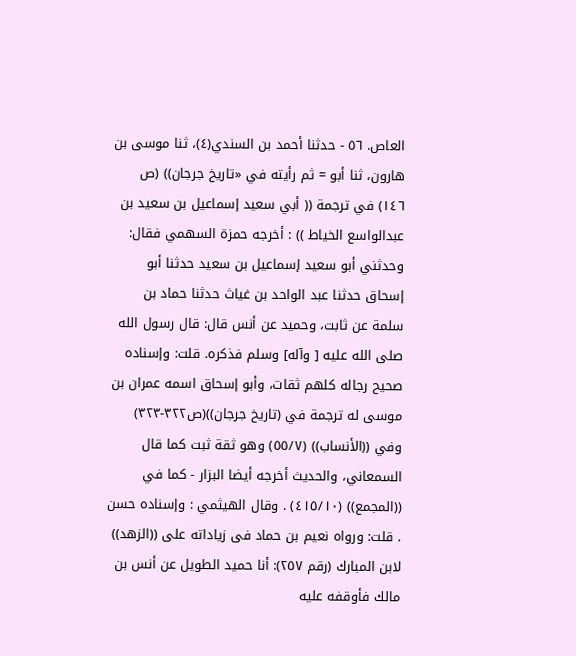العاص. ٥٦ - حدثنا أحمد بن السندي(٤)، ثنا موسى بن هارون، ثنا أبو = ثم رأيته في «تاريخ جرجان)) (ص ١٤٦) في ترجمة (( أبي سعيد إسماعيل بن سعيد بن عبدالواسع الخياط )) : أخرجه حمزة السهمي فقال: وحدثني أبو سعيد إسماعيل بن سعيد حدثنا أبو إسحاق حدثنا عبد الواحد بن غياث حدثنا حماد بن سلمة عن ثابت، وحميد عن أنس قال: قال رسول الله صلى الله عليه [ وآله] وسلم فذكره. قلت: وإسناده صحيح رجاله كلهم ثقات، وأبو إسحاق اسمه عمران بن موسى له ترجمة في (تاريخ جرجان))(ص٣٢٢-٣٢٣) وفي ((الأنساب)) (٥٥/٧) وهو ثقة ثبت كما قال السمعاني، والحديث أخرجه أيضا البزار - كما في ((المجمع)) (٤١٥/١٠) . وقال الهيثمي : وإسناده حسن . قلت: ورواه نعيم بن حماد فى زياداته على ((الزهد)) لابن المبارك (رقم ٢٥٧): أنا حميد الطويل عن أنس بن مالك فأوقفه عليه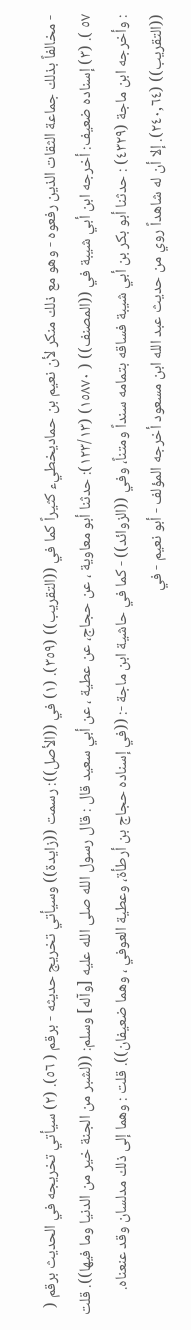- مخالفاً بذلك جماعة الثقات الذين رفعوه - وهو مع ذلك منكر لأن نعيم بن حماديخطيء كثيراً كما في ((التقريب)) (٣٥٩). (١) في ((الأصل)): رسمت ((زايدة)) وسيأتي تخريج حديثه - برقم ( ٥٦). (٢) سيأتي تخريجه في الحديث برقم ( ٥٧ ). (٣) إسناده ضعيف: أخرجه ابن أبي شيبة في ((المصنف)) ( ١٥٨٧٠) (١٢٣/١٣): حدثنا أبو معاوية ، عن حجاج، عن عطية ، عن أبي سعيد قال : قال رسول الله صلى الله عليه [وآله] وسلم: ((لشبر من الجنة خير من الدنيا وما فيها)). قلت : وأخرجه ابن ماجة (٤٣٢٩) : حدثنا أبو بكر بن أبي شيبة فساقه بتمامه سنداً ومتناً، وفي ((الزوائد)) - كما في حاشية ابن ماجة -: ((في إسناده حجاج بن أرطأة، وعطية العوفي ، وهما ضعيفان)). قلت : وهما إلى ذلك مدلسان وقد عنعناه. ((التقريب)) (٢٤٠,٦٤). إلا أن له شاهداً روي من حديث عبد الله ابن مسعود أخرجه المؤلف - أبو نعيم - في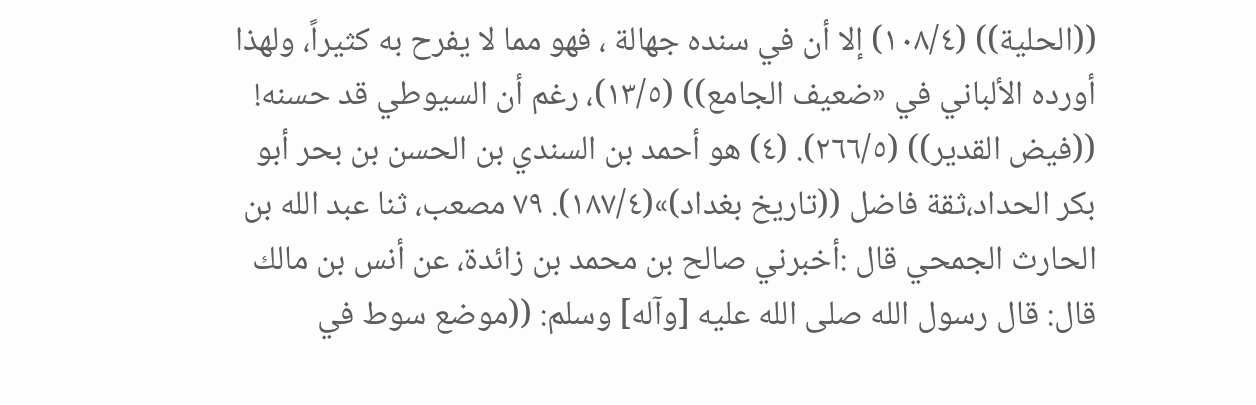((الحلية)) (١٠٨/٤) إلا أن في سنده جهالة ، فهو مما لا يفرح به كثيراً، ولهذا أورده الألباني في «ضعيف الجامع)) (١٣/٥)، رغم أن السيوطي قد حسنه! ((فيض القدير)) (٢٦٦/٥). (٤) هو أحمد بن السندي بن الحسن بن بحر أبو بكر الحداد،ثقة فاضل ((تاريخ بغداد)»(١٨٧/٤). ٧٩ مصعب، ثنا عبد الله بن الحارث الجمحي قال :أخبرني صالح بن محمد بن زائدة، عن أنس بن مالك قال: قال رسول الله صلى الله عليه [وآله] وسلم: ((موضع سوط في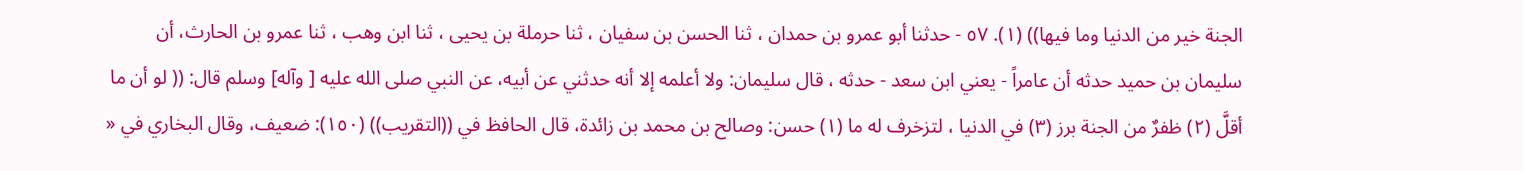الجنة خير من الدنيا وما فيها)) (١). ٥٧ - حدثنا أبو عمرو بن حمدان ، ثنا الحسن بن سفيان ، ثنا حرملة بن يحيى ، ثنا ابن وهب ، ثنا عمرو بن الحارث، أن سليمان بن حميد حدثه أن عامراً - يعني ابن سعد - حدثه ، قال سليمان: ولا أعلمه إلا أنه حدثني عن أبيه، عن النبي صلى الله عليه [ وآله] وسلم قال: (( لو أن ما أقلَّ (٢) ظفرٌ من الجنة برز (٣) في الدنيا ، لتزخرف له ما (١) حسن: وصالح بن محمد بن زائدة، قال الحافظ في ((التقريب)) (١٥٠): ضعيف، وقال البخاري في «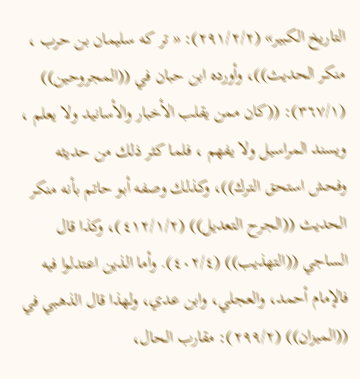التاریخ الكبير» (٢٩١/٢/٢): « تر که سليمان بن حرب ، منکر الحديث))، وأورده ابن حبان في ((المجروحين)) (٣٦٧/١): ((كان ممن يقلب الأخبار والأسانيد ولا يعلم ، ويسند المراسيل ولا يفهم ، فلما كثر ذلك من حديثه وفحش استحق الترك))، وكذلك وصفه أبو حاتم بأنه منكر الحديث ((الجرح التعديل)) (٤١٢/١/٢)، وكذا قال الساجي ((التهذيب)) (٤٠٢/٤). وأما الذين اعتدلوا فيه فالإمام أحمد، والعجلي، وابن عدي، ولهذا قال الذهبي في ((الميزان)) (٢٩٩/٢): مقارب الحال،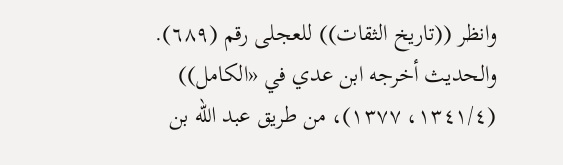وانظر ((تاريخ الثقات)) للعجلى رقم (٦٨٩). والحديث أخرجه ابن عدي في «الكامل)) (١٣٤١/٤، ١٣٧٧)، من طريق عبد الله بن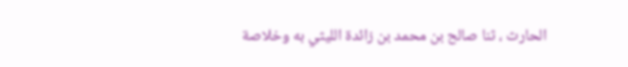الحارث ، ثنا صالح بن محمد بن زائدة الليثي به وخلاصة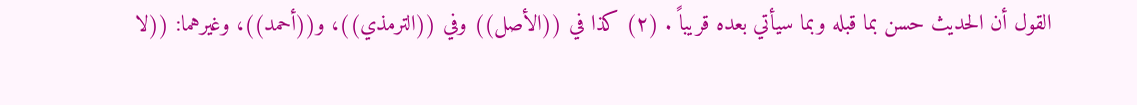القول أن الحديث حسن بما قبله وبما سيأتي بعده قريباً . (٢) كذا في ((الأصل)) وفي ((الترمذي))، و((أحمد))، وغيرهما: ((لا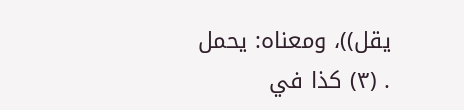يقل))، ومعناه: يحمل . (٣) كذا في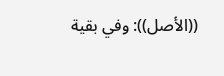((الأصل)): وفي بقية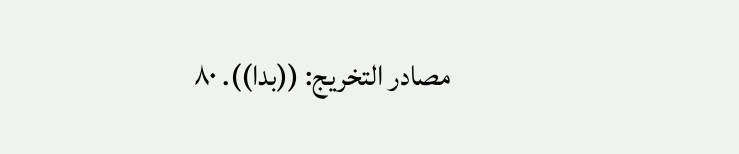مصادر التخريج: ((بدا)). ٨٠